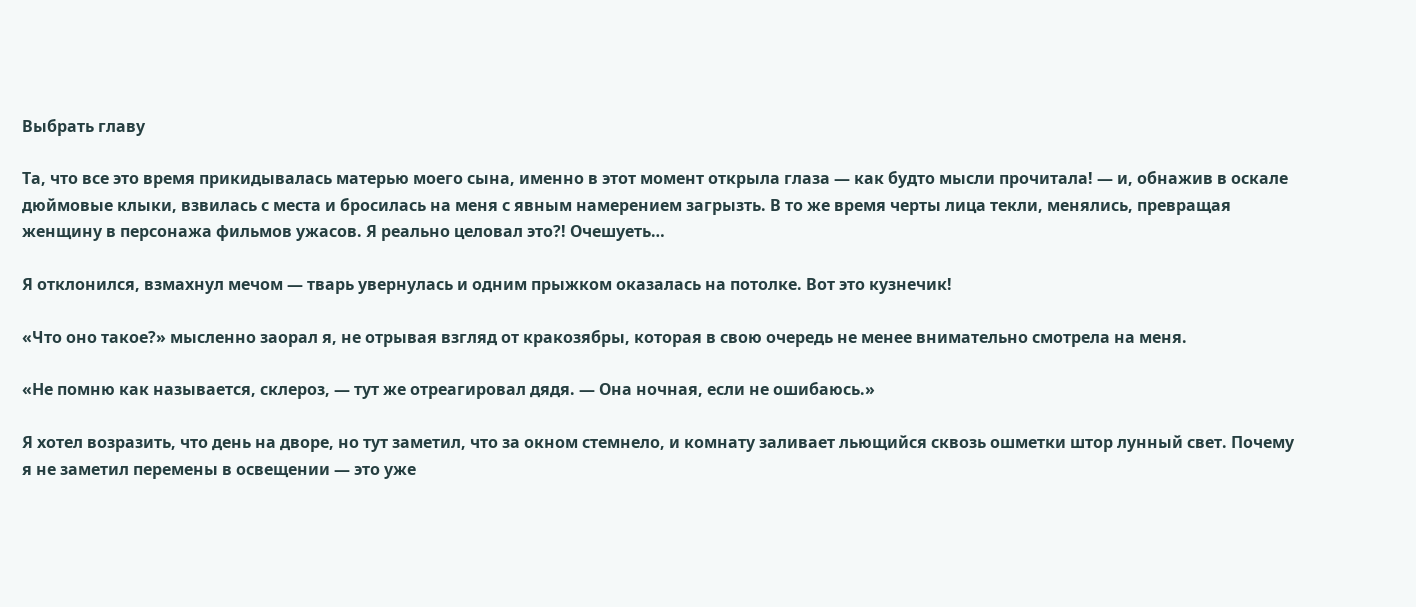Выбрать главу

Та, что все это время прикидывалась матерью моего сына, именно в этот момент открыла глаза — как будто мысли прочитала! — и, обнажив в оскале дюймовые клыки, взвилась с места и бросилась на меня с явным намерением загрызть. В то же время черты лица текли, менялись, превращая женщину в персонажа фильмов ужасов. Я реально целовал это?! Очешуеть…

Я отклонился, взмахнул мечом — тварь увернулась и одним прыжком оказалась на потолке. Вот это кузнечик!

«Что оно такое?» мысленно заорал я, не отрывая взгляд от кракозябры, которая в свою очередь не менее внимательно смотрела на меня.

«Не помню как называется, склероз, — тут же отреагировал дядя. — Она ночная, если не ошибаюсь.»

Я хотел возразить, что день на дворе, но тут заметил, что за окном стемнело, и комнату заливает льющийся сквозь ошметки штор лунный свет. Почему я не заметил перемены в освещении — это уже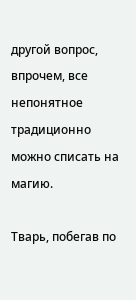другой вопрос, впрочем, все непонятное традиционно можно списать на магию.

Тварь, побегав по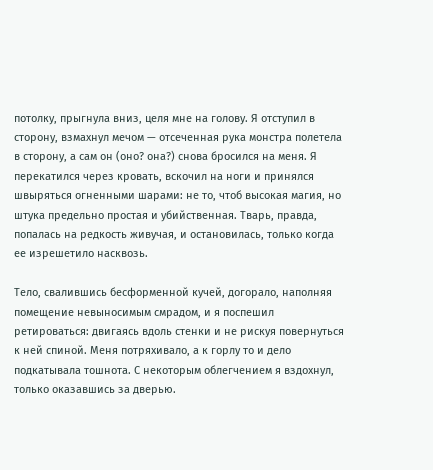потолку, прыгнула вниз, целя мне на голову. Я отступил в сторону, взмахнул мечом — отсеченная рука монстра полетела в сторону, а сам он (оно? она?) снова бросился на меня. Я перекатился через кровать, вскочил на ноги и принялся швыряться огненными шарами: не то, чтоб высокая магия, но штука предельно простая и убийственная. Тварь, правда, попалась на редкость живучая, и остановилась, только когда ее изрешетило насквозь.

Тело, свалившись бесформенной кучей, догорало, наполняя помещение невыносимым смрадом, и я поспешил ретироваться: двигаясь вдоль стенки и не рискуя повернуться к ней спиной. Меня потряхивало, а к горлу то и дело подкатывала тошнота. С некоторым облегчением я вздохнул, только оказавшись за дверью.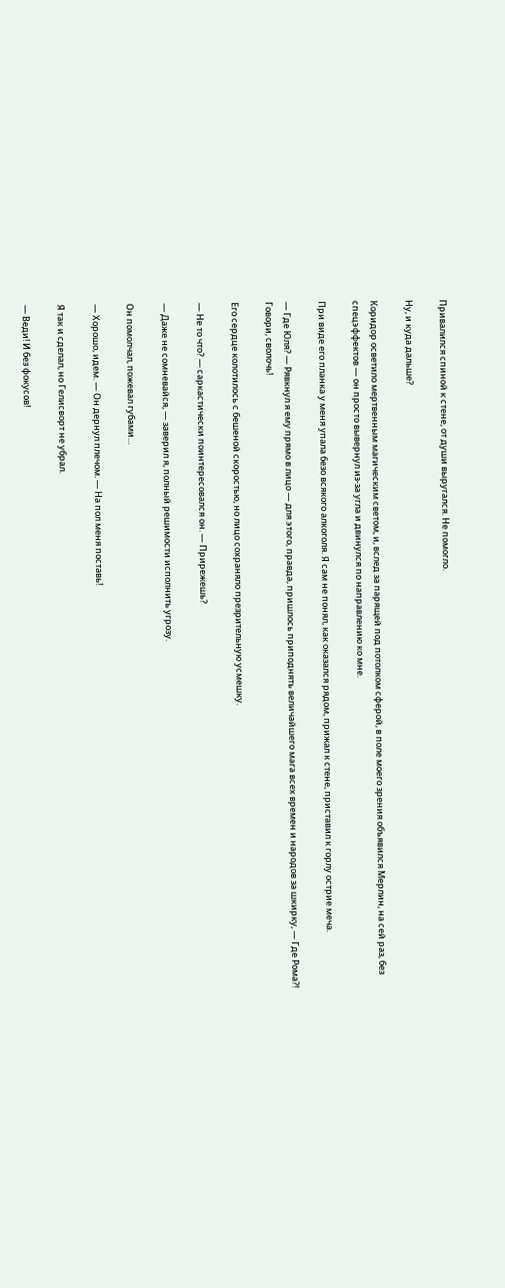Привалился спиной к стене, от души выругался. Не помогло.

Ну, и куда дальше?

Коридор осветило мертвенным магическим светом, и, вслед за парящей под потолком сферой, в поле моего зрения объявился Мерлин, на сей раз, без спецэффектов — он просто вывернул из-за угла и двинулся по направлению ко мне.

При виде его планка у меня упала безо всякого алкоголя. Я сам не понял, как оказался рядом, прижал к стене, приставил к горлу острие меча.

— Где Юля? — Рявкнул я ему прямо в лицо — для этого, правда, пришлось приподнять величайшего мага всех времен и народов за шкирку, — Где Рома?! Говори, сволочь!

Его сердце колотилось с бешеной скоростью, но лицо сохраняло презрительную усмешку.

— Не то что? — саркастически поинтересовался он. — Прирежешь?

— Даже не сомневайся, — заверил я, полный решимости исполнить угрозу.

Он помолчал, пожевал губами…

— Хорошо, идем. — Он дернул плечом. — На пол меня поставь!

Я так и сделал, но Гелисворт не убрал.

— Веди! И без фокусов!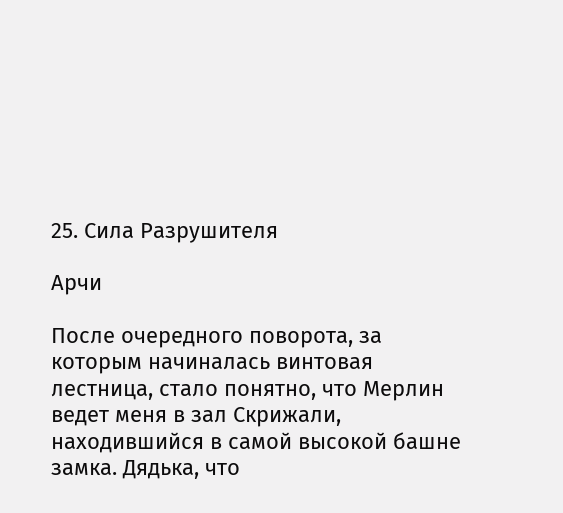25. Сила Разрушителя

Арчи

После очередного поворота, за которым начиналась винтовая лестница, стало понятно, что Мерлин ведет меня в зал Скрижали, находившийся в самой высокой башне замка. Дядька, что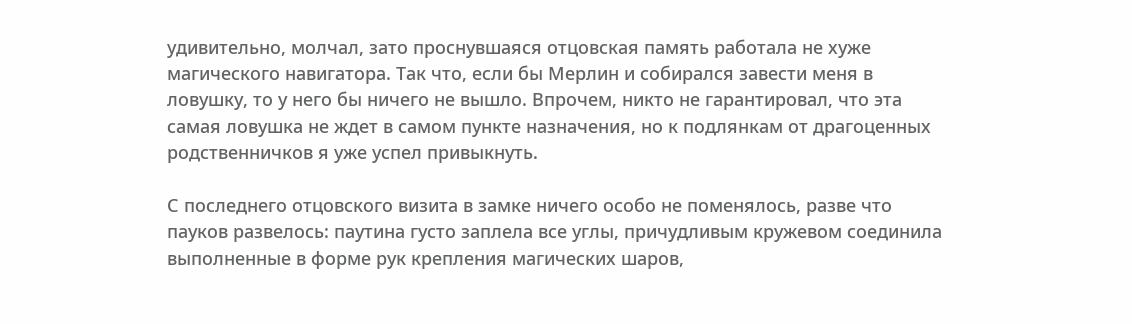удивительно, молчал, зато проснувшаяся отцовская память работала не хуже магического навигатора. Так что, если бы Мерлин и собирался завести меня в ловушку, то у него бы ничего не вышло. Впрочем, никто не гарантировал, что эта самая ловушка не ждет в самом пункте назначения, но к подлянкам от драгоценных родственничков я уже успел привыкнуть.

С последнего отцовского визита в замке ничего особо не поменялось, разве что пауков развелось: паутина густо заплела все углы, причудливым кружевом соединила выполненные в форме рук крепления магических шаров,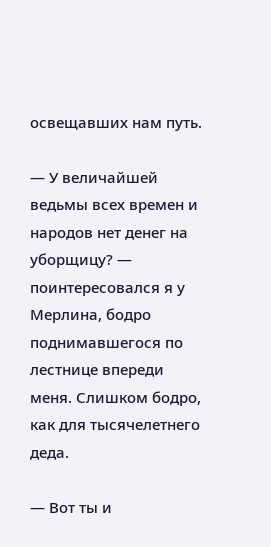освещавших нам путь.

— У величайшей ведьмы всех времен и народов нет денег на уборщицу? — поинтересовался я у Мерлина, бодро поднимавшегося по лестнице впереди меня. Слишком бодро, как для тысячелетнего деда.

— Вот ты и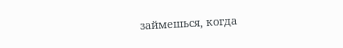займешься, когда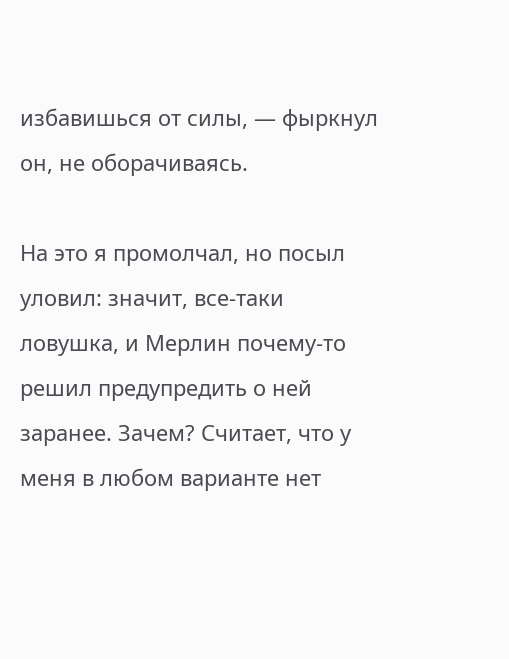избавишься от силы, — фыркнул он, не оборачиваясь.

На это я промолчал, но посыл уловил: значит, все-таки ловушка, и Мерлин почему-то решил предупредить о ней заранее. Зачем? Считает, что у меня в любом варианте нет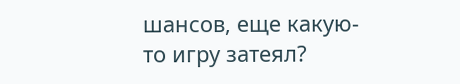шансов, еще какую-то игру затеял?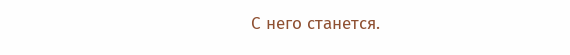С него станется.